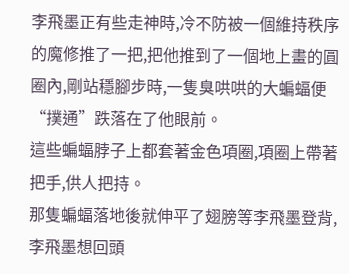李飛墨正有些走神時,冷不防被一個維持秩序的魔修推了一把,把他推到了一個地上畫的圓圈內,剛站穩腳步時,一隻臭哄哄的大蝙蝠便“撲通”跌落在了他眼前。
這些蝙蝠脖子上都套著金色項圈,項圈上帶著把手,供人把持。
那隻蝙蝠落地後就伸平了翅膀等李飛墨登背,李飛墨想回頭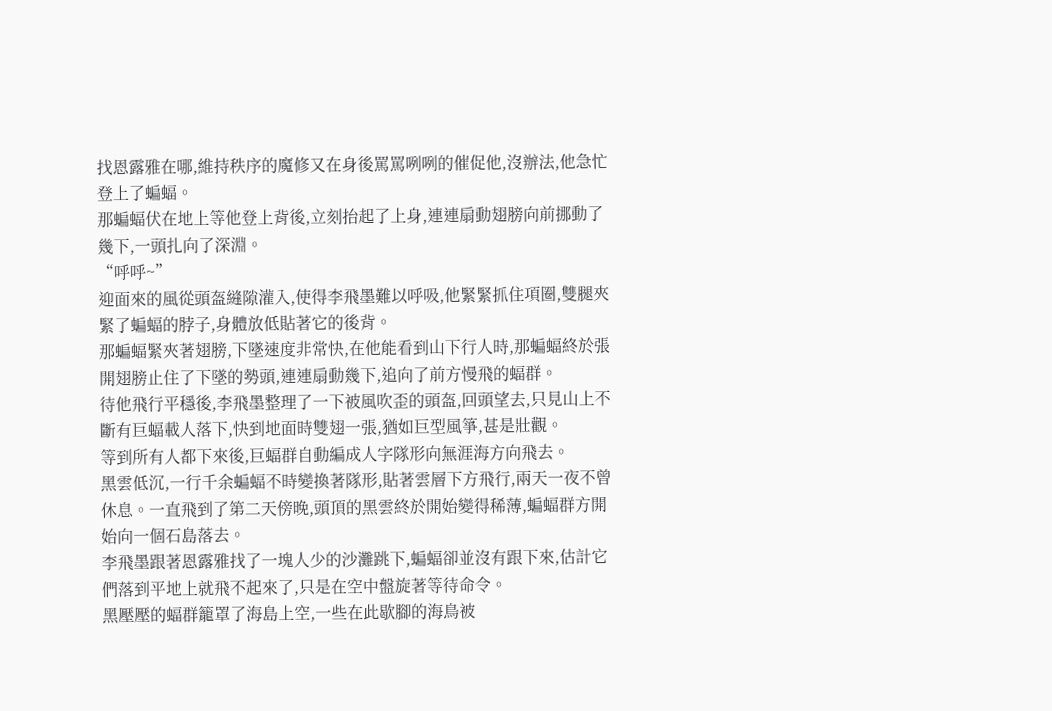找恩露雅在哪,維持秩序的魔修又在身後罵罵咧咧的催促他,沒辦法,他急忙登上了蝙蝠。
那蝙蝠伏在地上等他登上背後,立刻抬起了上身,連連扇動翅膀向前挪動了幾下,一頭扎向了深淵。
“呼呼~”
迎面來的風從頭盔縫隙灌入,使得李飛墨難以呼吸,他緊緊抓住項圈,雙腿夾緊了蝙蝠的脖子,身體放低貼著它的後背。
那蝙蝠緊夾著翅膀,下墜速度非常快,在他能看到山下行人時,那蝙蝠終於張開翅膀止住了下墜的勢頭,連連扇動幾下,追向了前方慢飛的蝠群。
待他飛行平穩後,李飛墨整理了一下被風吹歪的頭盔,回頭望去,只見山上不斷有巨蝠載人落下,快到地面時雙翅一張,猶如巨型風箏,甚是壯觀。
等到所有人都下來後,巨蝠群自動編成人字隊形向無涯海方向飛去。
黑雲低沉,一行千余蝙蝠不時變換著隊形,貼著雲層下方飛行,兩天一夜不曾休息。一直飛到了第二天傍晚,頭頂的黑雲終於開始變得稀薄,蝙蝠群方開始向一個石島落去。
李飛墨跟著恩露雅找了一塊人少的沙灘跳下,蝙蝠卻並沒有跟下來,估計它們落到平地上就飛不起來了,只是在空中盤旋著等待命令。
黑壓壓的蝠群籠罩了海島上空,一些在此歇腳的海鳥被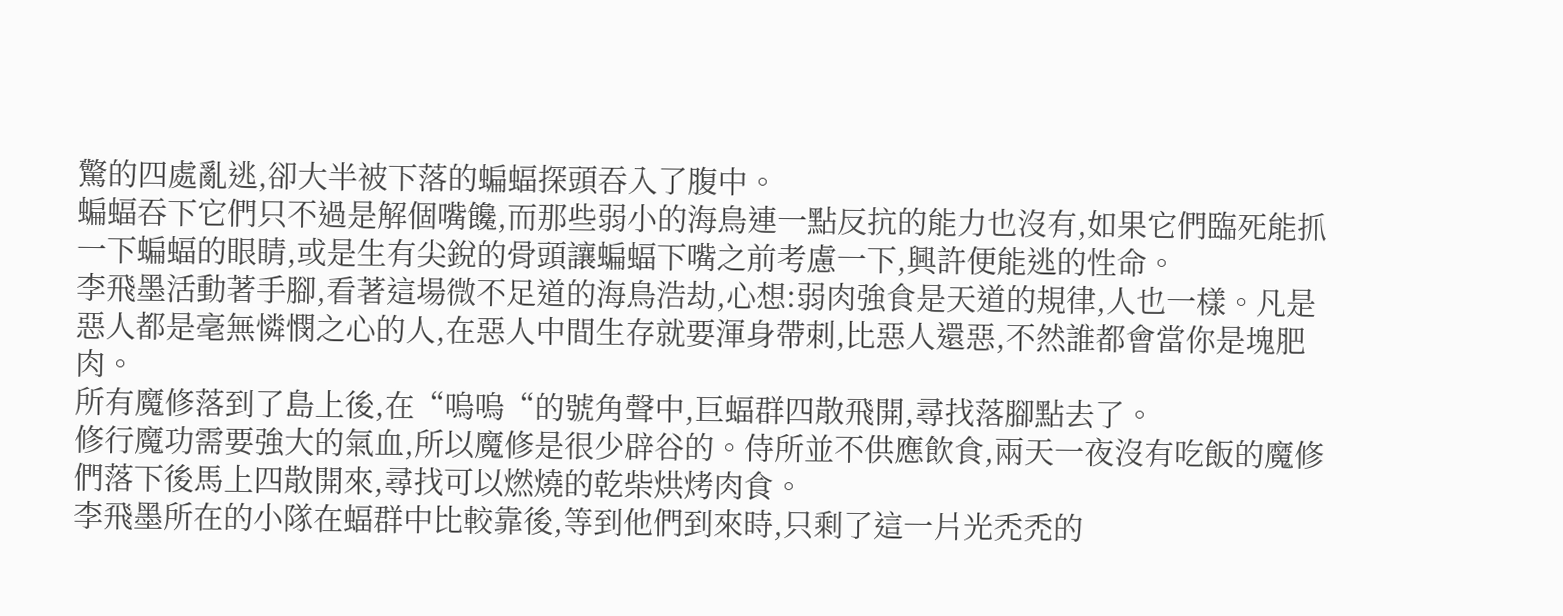驚的四處亂逃,卻大半被下落的蝙蝠探頭吞入了腹中。
蝙蝠吞下它們只不過是解個嘴饞,而那些弱小的海鳥連一點反抗的能力也沒有,如果它們臨死能抓一下蝙蝠的眼睛,或是生有尖銳的骨頭讓蝙蝠下嘴之前考慮一下,興許便能逃的性命。
李飛墨活動著手腳,看著這場微不足道的海鳥浩劫,心想:弱肉強食是天道的規律,人也一樣。凡是惡人都是毫無憐憫之心的人,在惡人中間生存就要渾身帶刺,比惡人還惡,不然誰都會當你是塊肥肉。
所有魔修落到了島上後,在“嗚嗚“的號角聲中,巨蝠群四散飛開,尋找落腳點去了。
修行魔功需要強大的氣血,所以魔修是很少辟谷的。侍所並不供應飲食,兩天一夜沒有吃飯的魔修們落下後馬上四散開來,尋找可以燃燒的乾柴烘烤肉食。
李飛墨所在的小隊在蝠群中比較靠後,等到他們到來時,只剩了這一片光禿禿的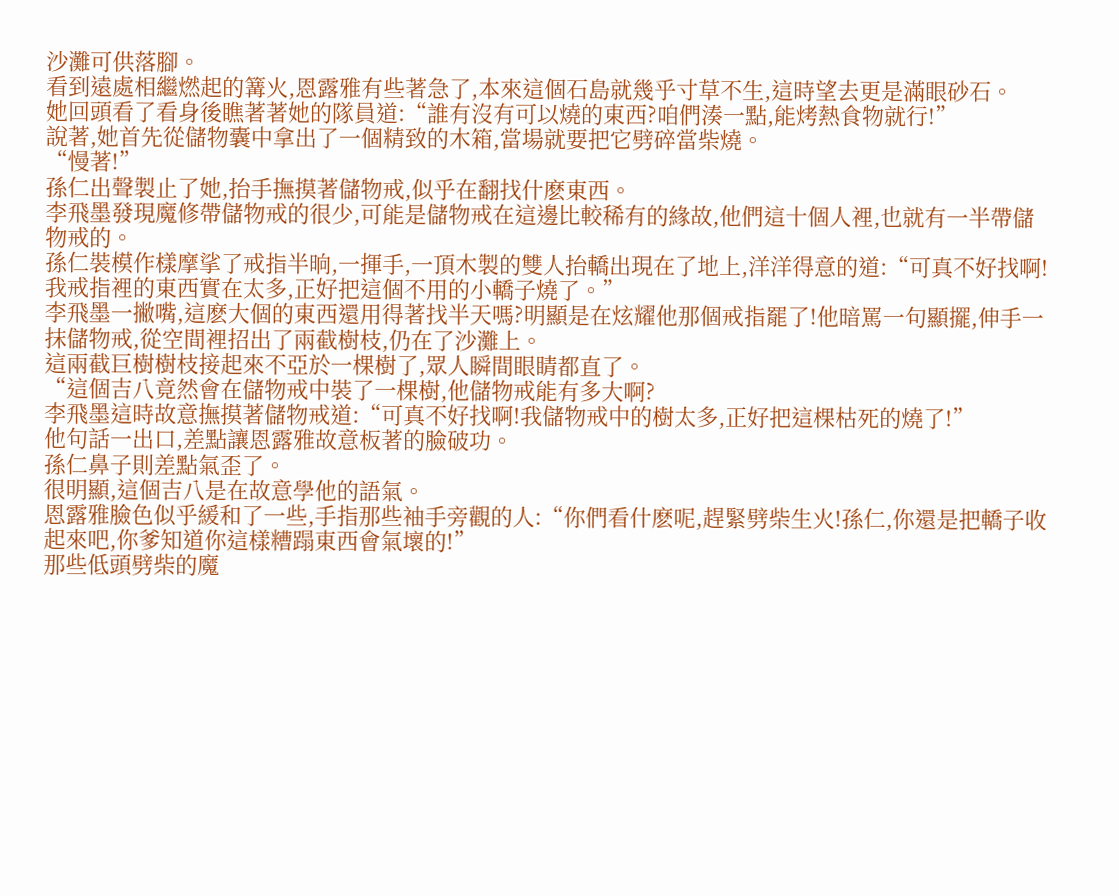沙灘可供落腳。
看到遠處相繼燃起的篝火,恩露雅有些著急了,本來這個石島就幾乎寸草不生,這時望去更是滿眼砂石。
她回頭看了看身後瞧著著她的隊員道:“誰有沒有可以燒的東西?咱們湊一點,能烤熱食物就行!”
說著,她首先從儲物囊中拿出了一個精致的木箱,當場就要把它劈碎當柴燒。
“慢著!”
孫仁出聲製止了她,抬手撫摸著儲物戒,似乎在翻找什麽東西。
李飛墨發現魔修帶儲物戒的很少,可能是儲物戒在這邊比較稀有的緣故,他們這十個人裡,也就有一半帶儲物戒的。
孫仁裝模作樣摩挲了戒指半晌,一揮手,一頂木製的雙人抬轎出現在了地上,洋洋得意的道:“可真不好找啊!我戒指裡的東西實在太多,正好把這個不用的小轎子燒了。”
李飛墨一撇嘴,這麽大個的東西還用得著找半天嗎?明顯是在炫耀他那個戒指罷了!他暗罵一句顯擺,伸手一抹儲物戒,從空間裡招出了兩截樹枝,仍在了沙灘上。
這兩截巨樹樹枝接起來不亞於一棵樹了,眾人瞬間眼睛都直了。
“這個吉八竟然會在儲物戒中裝了一棵樹,他儲物戒能有多大啊?
李飛墨這時故意撫摸著儲物戒道:“可真不好找啊!我儲物戒中的樹太多,正好把這棵枯死的燒了!”
他句話一出口,差點讓恩露雅故意板著的臉破功。
孫仁鼻子則差點氣歪了。
很明顯,這個吉八是在故意學他的語氣。
恩露雅臉色似乎緩和了一些,手指那些袖手旁觀的人:“你們看什麽呢,趕緊劈柴生火!孫仁,你還是把轎子收起來吧,你爹知道你這樣糟蹋東西會氣壞的!”
那些低頭劈柴的魔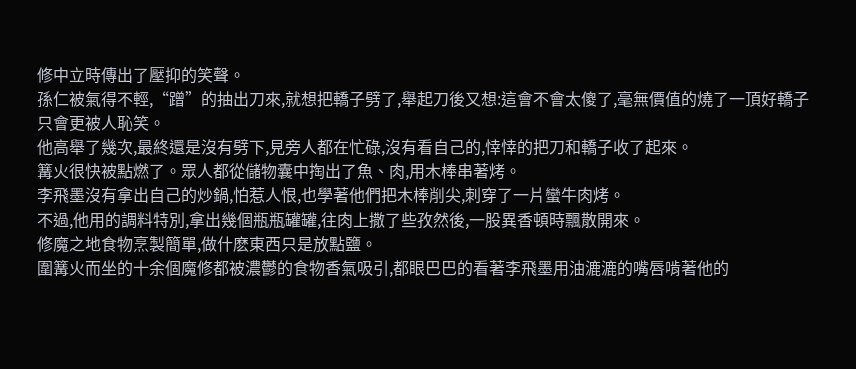修中立時傳出了壓抑的笑聲。
孫仁被氣得不輕,“蹭”的抽出刀來,就想把轎子劈了,舉起刀後又想:這會不會太傻了,毫無價值的燒了一頂好轎子只會更被人恥笑。
他高舉了幾次,最終還是沒有劈下,見旁人都在忙碌,沒有看自己的,悻悻的把刀和轎子收了起來。
篝火很快被點燃了。眾人都從儲物囊中掏出了魚、肉,用木棒串著烤。
李飛墨沒有拿出自己的炒鍋,怕惹人恨,也學著他們把木棒削尖,刺穿了一片蠻牛肉烤。
不過,他用的調料特別,拿出幾個瓶瓶罐罐,往肉上撒了些孜然後,一股異香頓時飄散開來。
修魔之地食物烹製簡單,做什麽東西只是放點鹽。
圍篝火而坐的十余個魔修都被濃鬱的食物香氣吸引,都眼巴巴的看著李飛墨用油漉漉的嘴唇啃著他的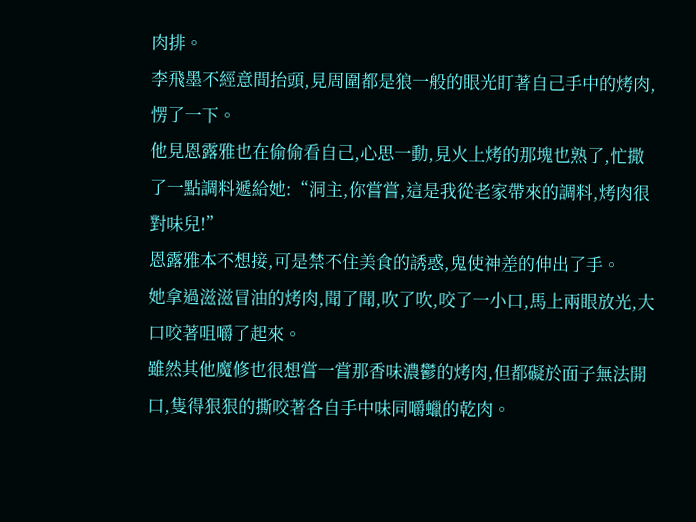肉排。
李飛墨不經意間抬頭,見周圍都是狼一般的眼光盯著自己手中的烤肉,愣了一下。
他見恩露雅也在偷偷看自己,心思一動,見火上烤的那塊也熟了,忙撒了一點調料遞給她:“洞主,你嘗嘗,這是我從老家帶來的調料,烤肉很對味兒!”
恩露雅本不想接,可是禁不住美食的誘惑,鬼使神差的伸出了手。
她拿過滋滋冒油的烤肉,聞了聞,吹了吹,咬了一小口,馬上兩眼放光,大口咬著咀嚼了起來。
雖然其他魔修也很想嘗一嘗那香味濃鬱的烤肉,但都礙於面子無法開口,隻得狠狠的撕咬著各自手中味同嚼蠟的乾肉。